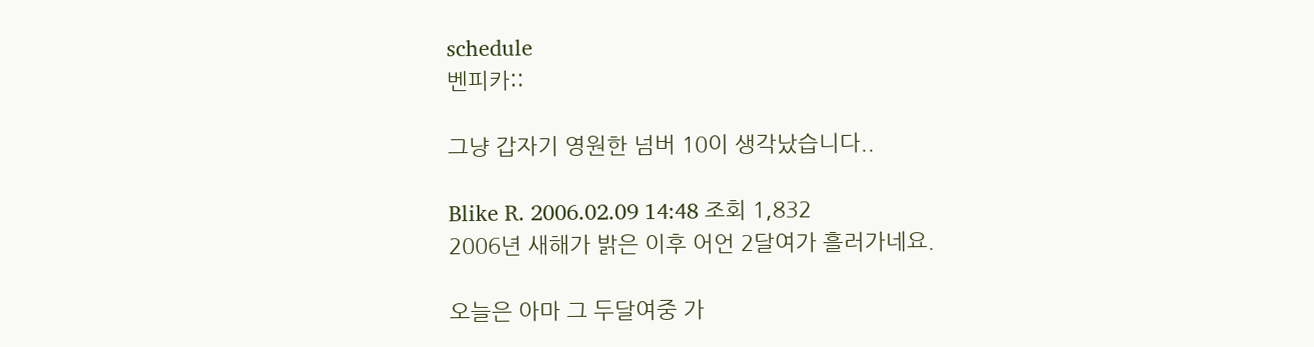schedule
벤피카::

그냥 갑자기 영원한 넘버 10이 생각났습니다..

Blike R. 2006.02.09 14:48 조회 1,832
2006년 새해가 밝은 이후 어언 2달여가 흘러가네요.

오늘은 아마 그 두달여중 가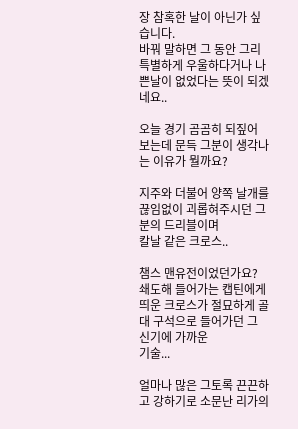장 참혹한 날이 아닌가 싶습니다.
바꿔 말하면 그 동안 그리 특별하게 우울하다거나 나쁜날이 없었다는 뜻이 되겠네요..

오늘 경기 곰곰히 되짚어 보는데 문득 그분이 생각나는 이유가 뭘까요?

지주와 더불어 양쪽 날개를 끊임없이 괴롭혀주시던 그분의 드리블이며
칼날 같은 크로스..

챔스 맨유전이었던가요?
쇄도해 들어가는 캡틴에게 띄운 크로스가 절묘하게 골대 구석으로 들어가던 그 신기에 가까운
기술...

얼마나 많은 그토록 끈끈하고 강하기로 소문난 리가의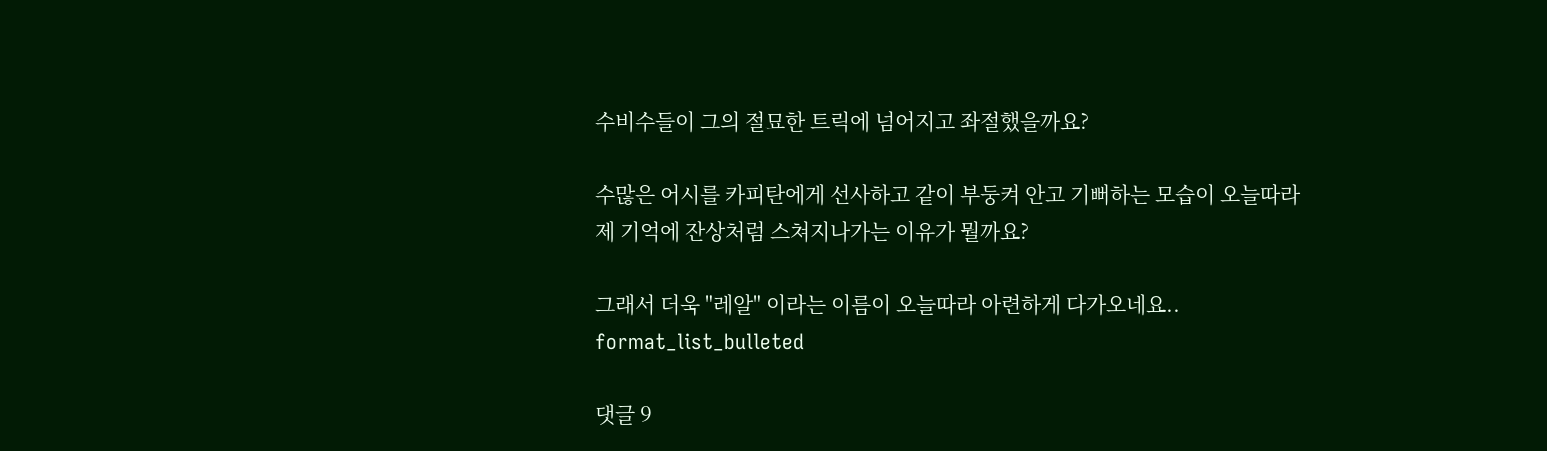수비수들이 그의 절묘한 트릭에 넘어지고 좌절했을까요?

수많은 어시를 카피탄에게 선사하고 같이 부둥켜 안고 기뻐하는 모습이 오늘따라
제 기억에 잔상처럼 스쳐지나가는 이유가 뭘까요?

그래서 더욱 "레알" 이라는 이름이 오늘따라 아련하게 다가오네요..
format_list_bulleted

댓글 9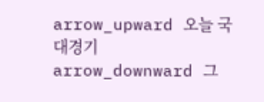arrow_upward 오늘 국대경기 arrow_downward 그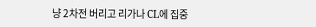냥 2차전 버리고 리가나 CL에 집중